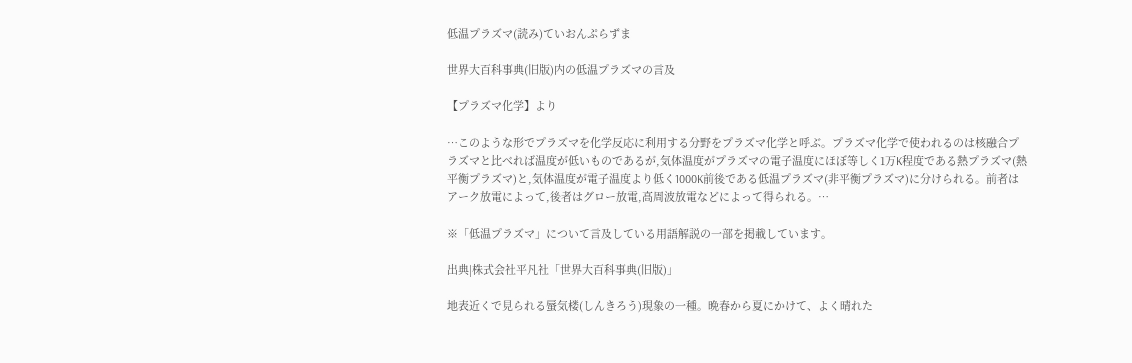低温プラズマ(読み)ていおんぷらずま

世界大百科事典(旧版)内の低温プラズマの言及

【プラズマ化学】より

…このような形でプラズマを化学反応に利用する分野をプラズマ化学と呼ぶ。プラズマ化学で使われるのは核融合プラズマと比べれば温度が低いものであるが,気体温度がプラズマの電子温度にほぼ等しく1万K程度である熱プラズマ(熱平衡プラズマ)と,気体温度が電子温度より低く1000K前後である低温プラズマ(非平衡プラズマ)に分けられる。前者はアーク放電によって,後者はグロー放電,高周波放電などによって得られる。…

※「低温プラズマ」について言及している用語解説の一部を掲載しています。

出典|株式会社平凡社「世界大百科事典(旧版)」

地表近くで見られる蜃気楼(しんきろう)現象の一種。晩春から夏にかけて、よく晴れた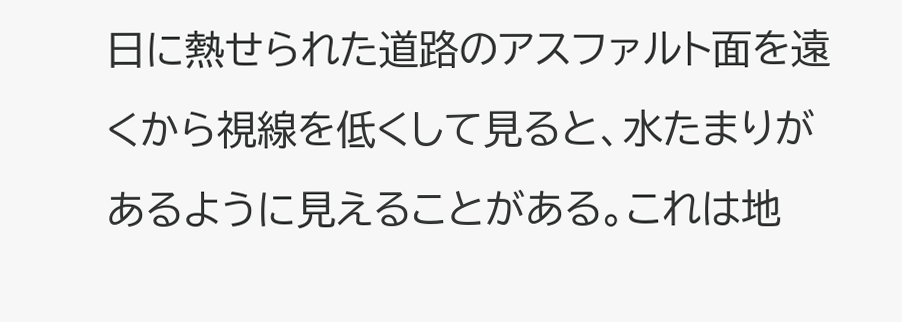日に熱せられた道路のアスファルト面を遠くから視線を低くして見ると、水たまりがあるように見えることがある。これは地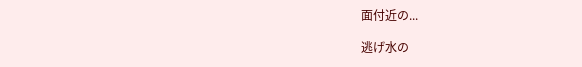面付近の...

逃げ水の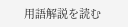用語解説を読む